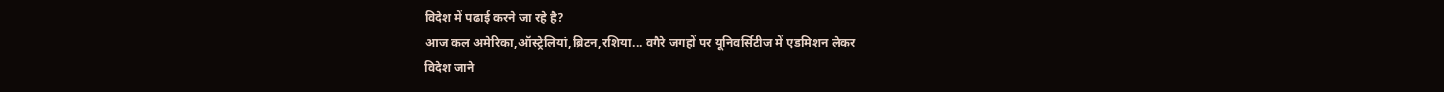विदेश में पढाई करने जा रहे है?
आज कल अमेरिका,ऑस्ट्रेलियां,ब्रिटन,रशिया... वगैरे जगहों पर यूनिवर्सिटीज में एडमिशन लेकर
विदेश जाने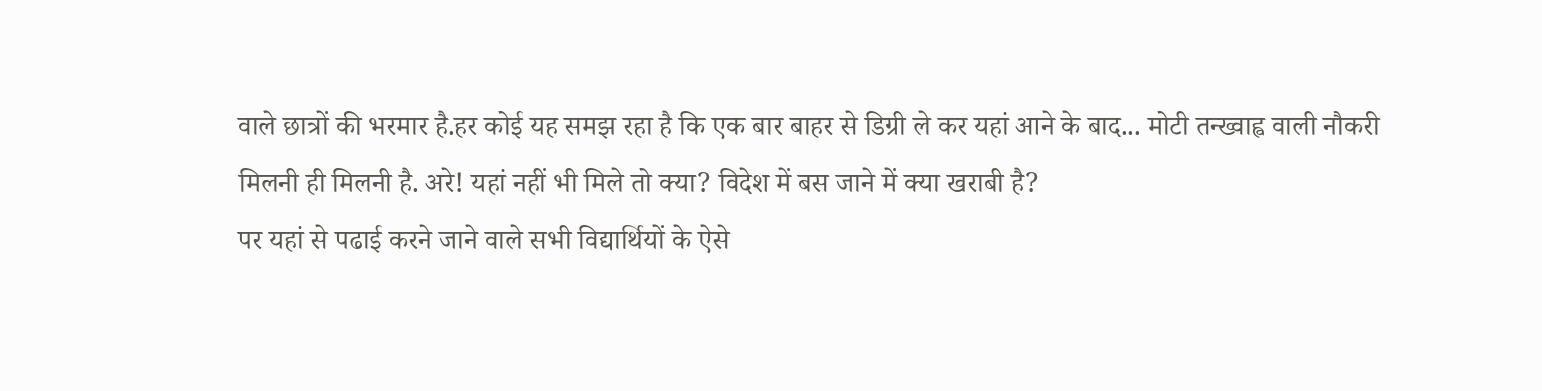वाले छात्रों की भरमार है.हर कोई यह समझ रहा है कि एक बार बाहर से डिग्री ले कर यहां आने के बाद... मोटी तन्ख्वाह्व वाली नौकरी मिलनी ही मिलनी है. अरे! यहां नहीं भी मिले तो क्या? विदेश में बस जाने में क्या खराबी है?
पर यहां से पढाई करने जाने वाले सभी विद्यार्थियों के ऐसे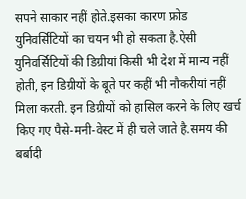सपने साकार नहीं होते.इसका कारण फ्रोड युनिवर्सिटियों का चयन भी हो सकता है.ऐसी युनिवर्सिटियों की डिग्रीयां किसी भी देश में मान्य नहीं होती, इन डिग्रीयों के बूते पर कहीं भी नौकरीयां नहीं मिला करती. इन डिग्रीयों को हासिल करने के लिए खर्च किए गए पैसे-मनी-वेस्ट में ही चले जाते है.समय की बर्बादी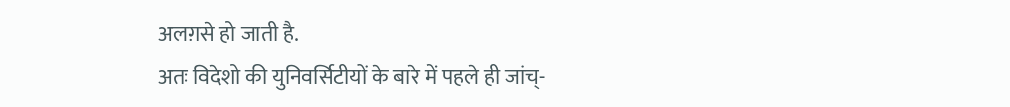अलग़से हो जाती है.
अतः विदेशो की युनिवर्सिटीयों के बारे में पहले ही जांच्-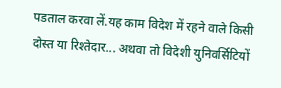पडताल करवा लें.यह काम विदेश में रहने वाले किसी दोस्त या रिश्तेदार... अथवा तो विदेशी युनिवर्सिटियों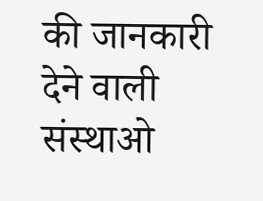की जानकारी देने वाली संस्थाओ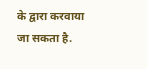के द्वारा करवाया जा सकता है.